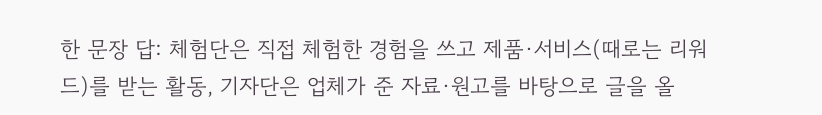한 문장 답: 체험단은 직접 체험한 경험을 쓰고 제품·서비스(때로는 리워드)를 받는 활동, 기자단은 업체가 준 자료·원고를 바탕으로 글을 올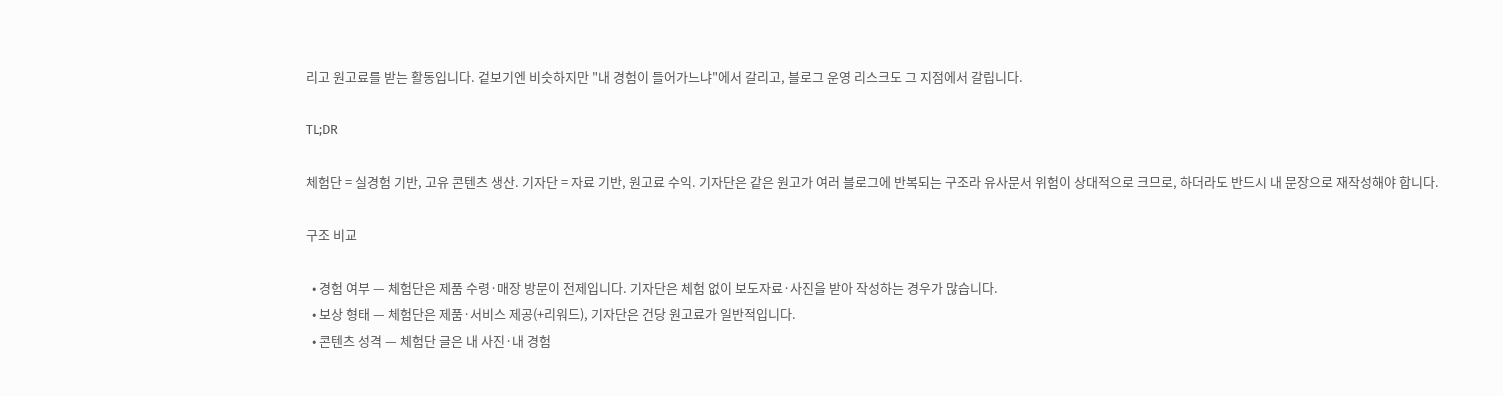리고 원고료를 받는 활동입니다. 겉보기엔 비슷하지만 "내 경험이 들어가느냐"에서 갈리고, 블로그 운영 리스크도 그 지점에서 갈립니다.

TL;DR

체험단 = 실경험 기반, 고유 콘텐츠 생산. 기자단 = 자료 기반, 원고료 수익. 기자단은 같은 원고가 여러 블로그에 반복되는 구조라 유사문서 위험이 상대적으로 크므로, 하더라도 반드시 내 문장으로 재작성해야 합니다.

구조 비교

  • 경험 여부 — 체험단은 제품 수령·매장 방문이 전제입니다. 기자단은 체험 없이 보도자료·사진을 받아 작성하는 경우가 많습니다.
  • 보상 형태 — 체험단은 제품·서비스 제공(+리워드), 기자단은 건당 원고료가 일반적입니다.
  • 콘텐츠 성격 — 체험단 글은 내 사진·내 경험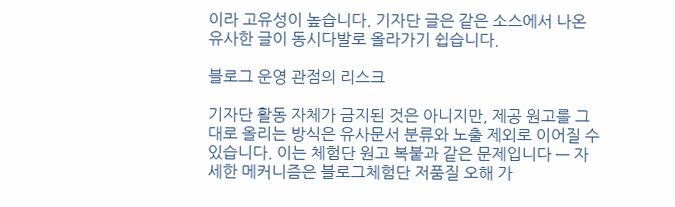이라 고유성이 높습니다. 기자단 글은 같은 소스에서 나온 유사한 글이 동시다발로 올라가기 쉽습니다.

블로그 운영 관점의 리스크

기자단 활동 자체가 금지된 것은 아니지만, 제공 원고를 그대로 올리는 방식은 유사문서 분류와 노출 제외로 이어질 수 있습니다. 이는 체험단 원고 복붙과 같은 문제입니다 — 자세한 메커니즘은 블로그체험단 저품질 오해 가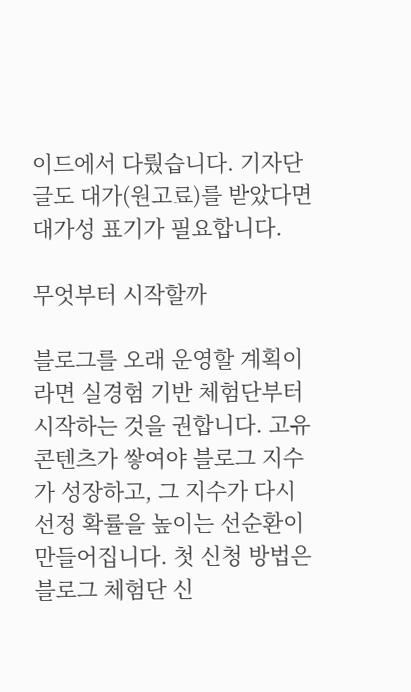이드에서 다뤘습니다. 기자단 글도 대가(원고료)를 받았다면 대가성 표기가 필요합니다.

무엇부터 시작할까

블로그를 오래 운영할 계획이라면 실경험 기반 체험단부터 시작하는 것을 권합니다. 고유 콘텐츠가 쌓여야 블로그 지수가 성장하고, 그 지수가 다시 선정 확률을 높이는 선순환이 만들어집니다. 첫 신청 방법은 블로그 체험단 신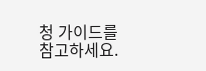청 가이드를 참고하세요.